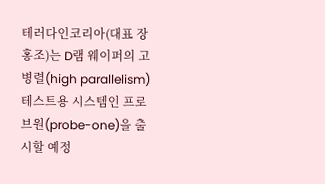테러다인코리아(대표 장홍조)는 D램 웨이퍼의 고병렬(high parallelism) 테스트용 시스템인 프로브원(probe-one)을 출시할 예정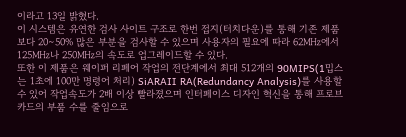이라고 13일 밝혔다.
이 시스템은 유연한 검사 사이트 구조로 한번 접지(터치다운)를 통해 기존 제품보다 20∼50% 많은 부분을 검사할 수 있으며 사용자의 필요에 따라 62㎒에서 125㎒나 250㎒의 속도로 업그레이드할 수 있다.
또한 이 제품은 웨이퍼 리페어 작업의 전단계에서 최대 512개의 90MIPS(1밉스는 1초에 100만 명령어 처리) SiARAⅡ RA(Redundancy Analysis)를 사용할 수 있어 작업속도가 2배 이상 빨라졌으며 인터페이스 디자인 혁신을 통해 프로브카드의 부품 수를 줄임으로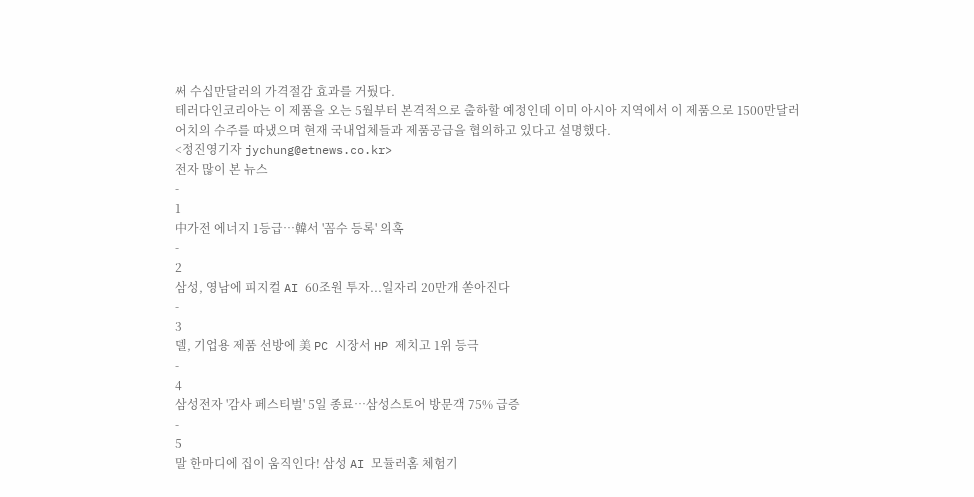써 수십만달러의 가격절감 효과를 거뒀다.
테러다인코리아는 이 제품을 오는 5월부터 본격적으로 출하할 예정인데 이미 아시아 지역에서 이 제품으로 1500만달러어치의 수주를 따냈으며 현재 국내업체들과 제품공급을 협의하고 있다고 설명했다.
<정진영기자 jychung@etnews.co.kr>
전자 많이 본 뉴스
-
1
中가전 에너지 1등급…韓서 '꼼수 등록' 의혹
-
2
삼성, 영남에 피지컬 AI 60조원 투자...일자리 20만개 쏟아진다
-
3
델, 기업용 제품 선방에 美 PC 시장서 HP 제치고 1위 등극
-
4
삼성전자 '감사 페스티벌' 5일 종료…삼성스토어 방문객 75% 급증
-
5
말 한마디에 집이 움직인다! 삼성 AI 모듈러홈 체험기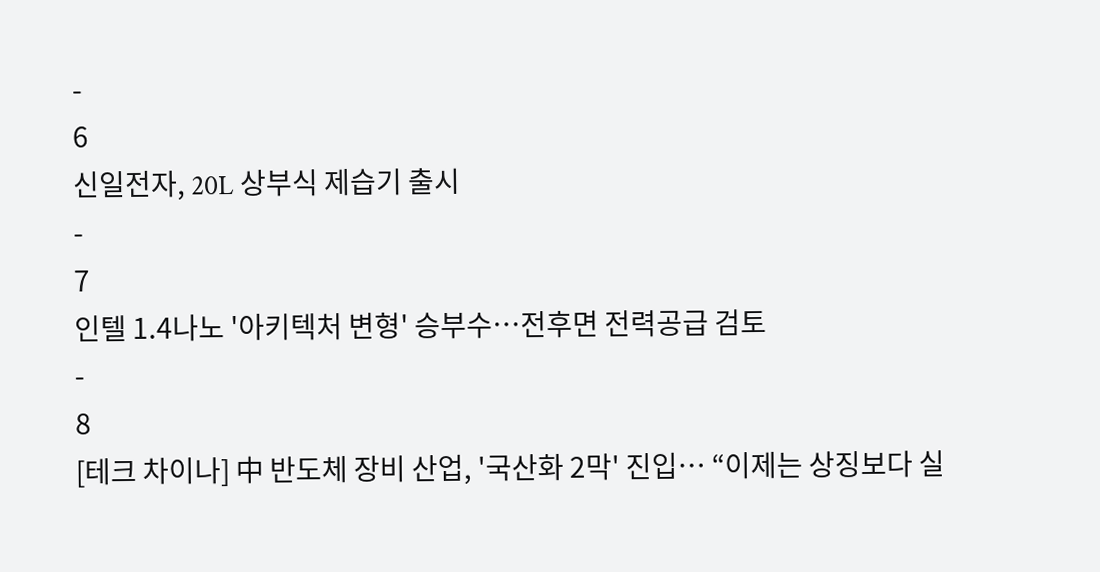-
6
신일전자, 20L 상부식 제습기 출시
-
7
인텔 1.4나노 '아키텍처 변형' 승부수…전후면 전력공급 검토
-
8
[테크 차이나] 中 반도체 장비 산업, '국산화 2막' 진입… “이제는 상징보다 실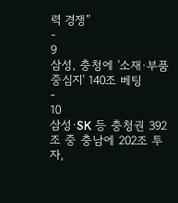력 경쟁”
-
9
삼성, 충청에 '소재·부품 중심지' 140조 베팅
-
10
삼성·SK 등 충청권 392조 중 충남에 202조 투자,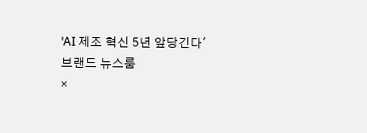'AI 제조 혁신 5년 앞당긴다'
브랜드 뉴스룸
×